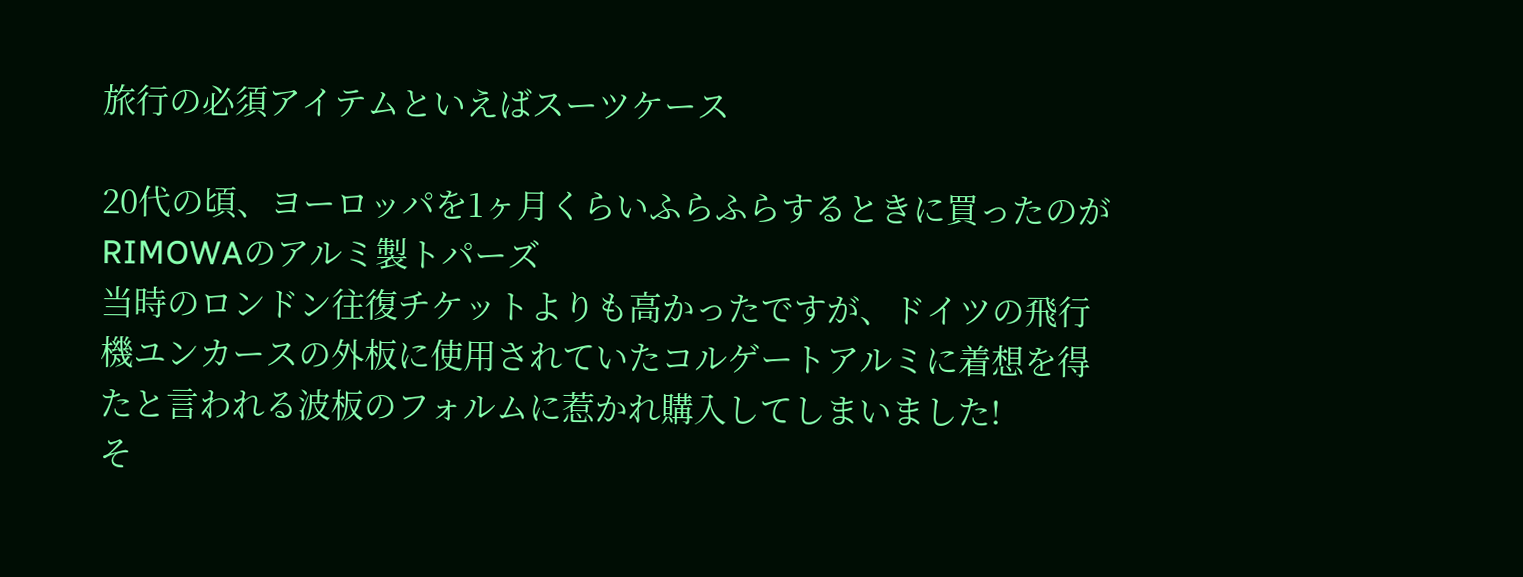旅行の必須アイテムといえばスーツケース

20代の頃、ヨーロッパを1ヶ月くらいふらふらするときに買ったのがRIMOWAのアルミ製トパーズ
当時のロンドン往復チケットよりも高かったですが、ドイツの飛行機ユンカースの外板に使用されていたコルゲートアルミに着想を得たと言われる波板のフォルムに惹かれ購入してしまいました!
そ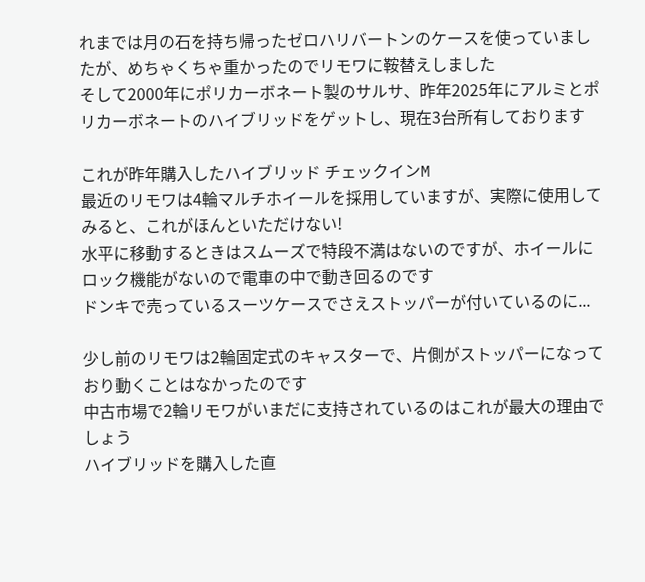れまでは月の石を持ち帰ったゼロハリバートンのケースを使っていましたが、めちゃくちゃ重かったのでリモワに鞍替えしました
そして2000年にポリカーボネート製のサルサ、昨年2025年にアルミとポリカーボネートのハイブリッドをゲットし、現在3台所有しております

これが昨年購入したハイブリッド チェックインM
最近のリモワは4輪マルチホイールを採用していますが、実際に使用してみると、これがほんといただけない!
水平に移動するときはスムーズで特段不満はないのですが、ホイールにロック機能がないので電車の中で動き回るのです
ドンキで売っているスーツケースでさえストッパーが付いているのに...

少し前のリモワは2輪固定式のキャスターで、片側がストッパーになっており動くことはなかったのです
中古市場で2輪リモワがいまだに支持されているのはこれが最大の理由でしょう
ハイブリッドを購入した直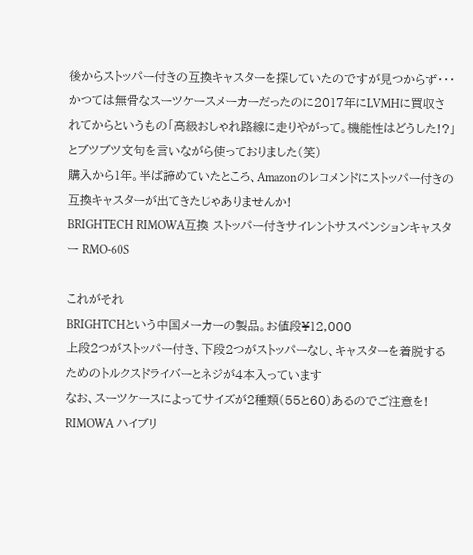後からストッパー付きの互換キャスターを探していたのですが見つからず・・・
かつては無骨なスーツケースメーカーだったのに2017年にLVMHに買収されてからというもの「高級おしゃれ路線に走りやがって。機能性はどうした!?」とブツブツ文句を言いながら使っておりました(笑)
購入から1年。半ば諦めていたところ、Amazonのレコメンドにストッパー付きの互換キャスターが出てきたじゃありませんか!
BRIGHTECH RIMOWA互換 ストッパー付きサイレントサスペンションキャスター RMO-60S

これがそれ
BRIGHTCHという中国メーカーの製品。お値段¥12,000
上段2つがストッパー付き、下段2つがストッパーなし、キャスターを着脱するためのトルクスドライバーとネジが4本入っています
なお、スーツケースによってサイズが2種類(55と60)あるのでご注意を!
RIMOWA ハイブリ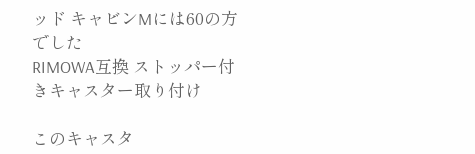ッド キャビンMには60の方でした
RIMOWA互換 ストッパー付きキャスター取り付け

このキャスタ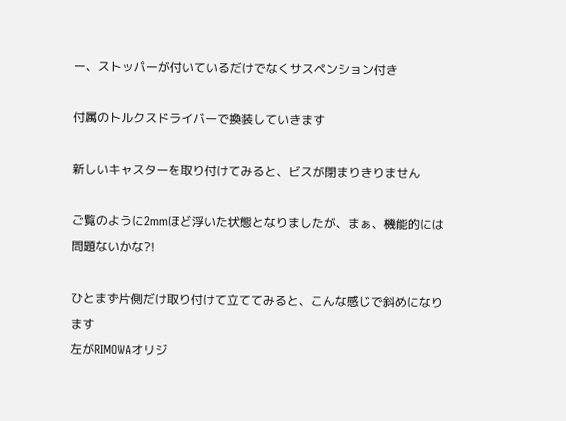ー、ストッパーが付いているだけでなくサスペンション付き

付属のトルクスドライバーで換装していきます

新しいキャスターを取り付けてみると、ビスが閉まりきりません

ご覧のように2mmほど浮いた状態となりましたが、まぁ、機能的には問題ないかな?!

ひとまず片側だけ取り付けて立ててみると、こんな感じで斜めになります
左がRIMOWAオリジ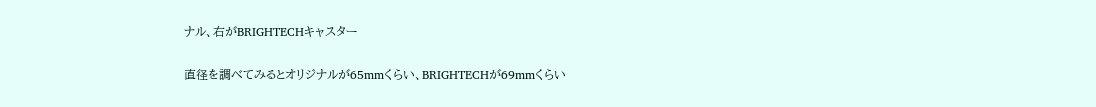ナル、右がBRIGHTECHキャスター

直径を調べてみるとオリジナルが65mmくらい、BRIGHTECHが69mmくらい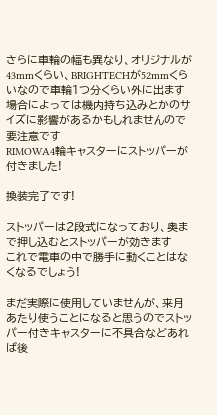さらに車輪の幅も異なり、オリジナルが43mmくらい、BRIGHTECHが52mmくらいなので車輪1つ分くらい外に出ます
場合によっては機内持ち込みとかのサイズに影響があるかもしれませんので要注意です
RIMOWA4輪キャスターにストッパーが付きました!

換装完了です!

ストッパーは2段式になっており、奥まで押し込むとストッパーが効きます
これで電車の中で勝手に動くことはなくなるでしょう!

まだ実際に使用していませんが、来月あたり使うことになると思うのでストッパー付きキャスターに不具合などあれば後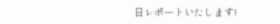日レポートいたします!